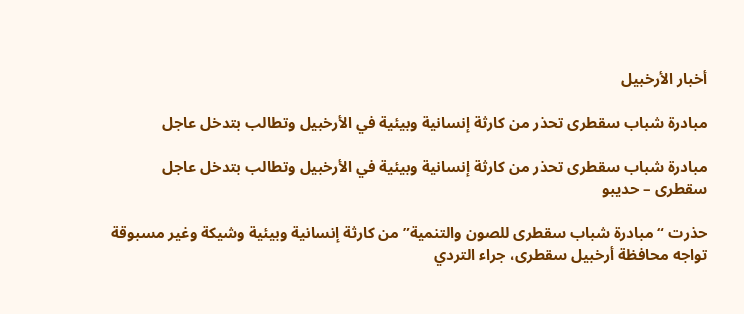أخبار الأرخبيل

مبادرة شباب سقطرى تحذر من كارثة إنسانية وبيئية في الأرخبيل وتطالب بتدخل عاجل

مبادرة شباب سقطرى تحذر من كارثة إنسانية وبيئية في الأرخبيل وتطالب بتدخل عاجل
سقطرى – حديبو

حذرت “مبادرة شباب سقطرى للصون والتنمية” من كارثة إنسانية وبيئية وشيكة وغير مسبوقة تواجه محافظة أرخبيل سقطرى، جراء التردي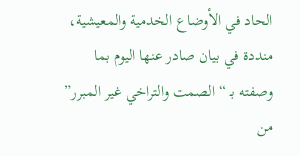الحاد في الأوضاع الخدمية والمعيشية، منددة في بيان صادر عنها اليوم بما وصفته بـ “الصمت والتراخي غير المبرر” من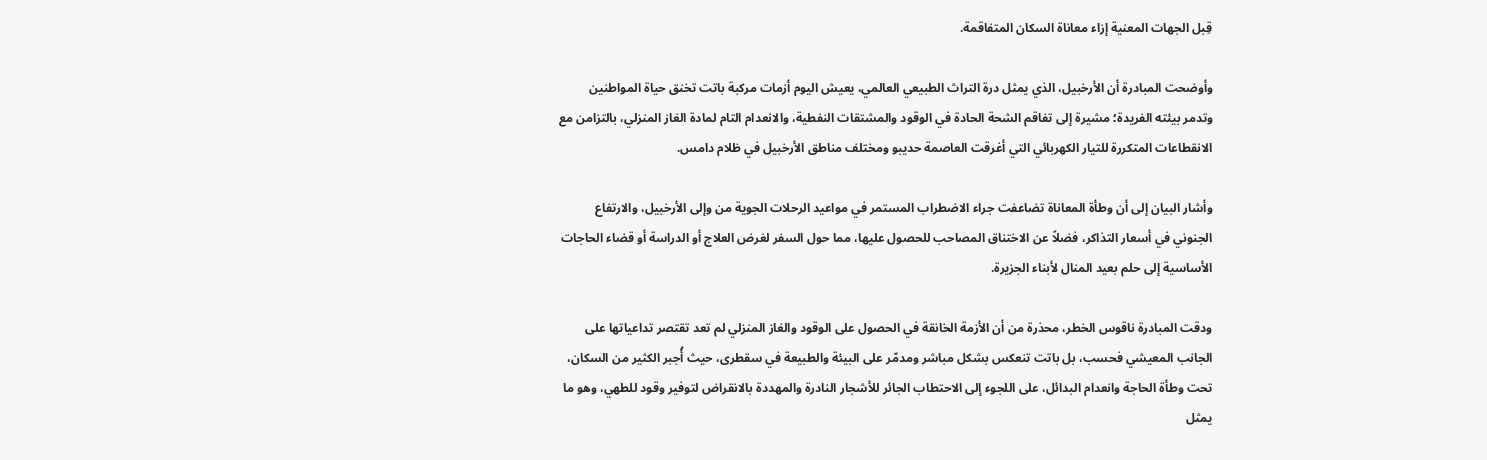قِبل الجهات المعنية إزاء معاناة السكان المتفاقمة.

وأوضحت المبادرة أن الأرخبيل، الذي يمثل درة التراث الطبيعي العالمي، يعيش اليوم أزمات مركبة باتت تخنق حياة المواطنين وتدمر بيئته الفريدة؛ مشيرة إلى تفاقم الشحة الحادة في الوقود والمشتقات النفطية، والانعدام التام لمادة الغاز المنزلي، بالتزامن مع الانقطاعات المتكررة للتيار الكهربائي التي أغرقت العاصمة حديبو ومختلف مناطق الأرخبيل في ظلام دامس.

وأشار البيان إلى أن وطأة المعاناة تضاعفت جراء الاضطراب المستمر في مواعيد الرحلات الجوية من وإلى الأرخبيل، والارتفاع الجنوني في أسعار التذاكر، فضلاً عن الاختناق المصاحب للحصول عليها، مما حول السفر لغرض العلاج أو الدراسة أو قضاء الحاجات الأساسية إلى حلم بعيد المنال لأبناء الجزيرة.

ودقت المبادرة ناقوس الخطر، محذرة من أن الأزمة الخانقة في الحصول على الوقود والغاز المنزلي لم تعد تقتصر تداعياتها على الجانب المعيشي فحسب، بل باتت تنعكس بشكل مباشر ومدمّر على البيئة والطبيعة في سقطرى، حيث أُجبر الكثير من السكان، تحت وطأة الحاجة وانعدام البدائل، على اللجوء إلى الاحتطاب الجائر للأشجار النادرة والمهددة بالانقراض لتوفير وقود للطهي، وهو ما يمثل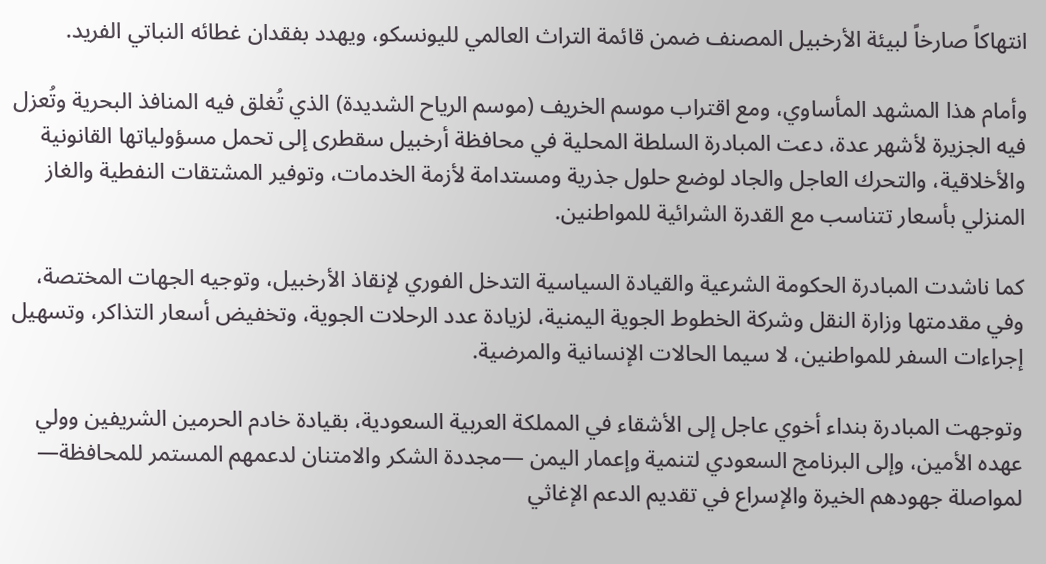انتهاكاً صارخاً لبيئة الأرخبيل المصنف ضمن قائمة التراث العالمي لليونسكو، ويهدد بفقدان غطائه النباتي الفريد.

وأمام هذا المشهد المأساوي، ومع اقتراب موسم الخريف (موسم الرياح الشديدة) الذي تُغلق فيه المنافذ البحرية وتُعزل فيه الجزيرة لأشهر عدة، دعت المبادرة السلطة المحلية في محافظة أرخبيل سقطرى إلى تحمل مسؤولياتها القانونية والأخلاقية، والتحرك العاجل والجاد لوضع حلول جذرية ومستدامة لأزمة الخدمات، وتوفير المشتقات النفطية والغاز المنزلي بأسعار تتناسب مع القدرة الشرائية للمواطنين.

كما ناشدت المبادرة الحكومة الشرعية والقيادة السياسية التدخل الفوري لإنقاذ الأرخبيل، وتوجيه الجهات المختصة، وفي مقدمتها وزارة النقل وشركة الخطوط الجوية اليمنية، لزيادة عدد الرحلات الجوية، وتخفيض أسعار التذاكر، وتسهيل إجراءات السفر للمواطنين، لا سيما الحالات الإنسانية والمرضية.

وتوجهت المبادرة بنداء أخوي عاجل إلى الأشقاء في المملكة العربية السعودية، بقيادة خادم الحرمين الشريفين وولي عهده الأمين، وإلى البرنامج السعودي لتنمية وإعمار اليمن —مجددة الشكر والامتنان لدعمهم المستمر للمحافظة— لمواصلة جهودهم الخيرة والإسراع في تقديم الدعم الإغاثي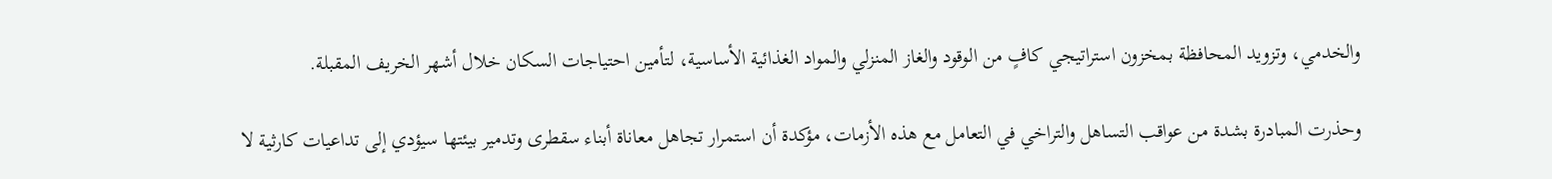والخدمي، وتزويد المحافظة بمخزون استراتيجي كافٍ من الوقود والغاز المنزلي والمواد الغذائية الأساسية، لتأمين احتياجات السكان خلال أشهر الخريف المقبلة.

وحذرت المبادرة بشدة من عواقب التساهل والتراخي في التعامل مع هذه الأزمات، مؤكدة أن استمرار تجاهل معاناة أبناء سقطرى وتدمير بيئتها سيؤدي إلى تداعيات كارثية لا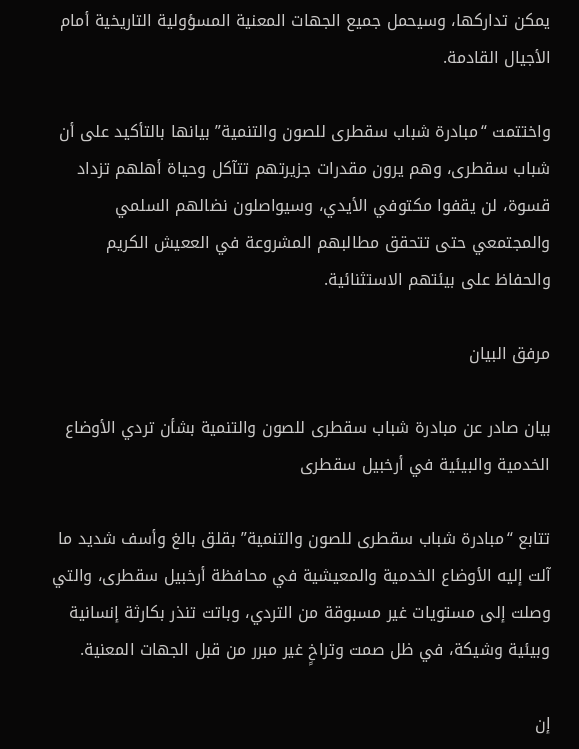يمكن تداركها، وسيحمل جميع الجهات المعنية المسؤولية التاريخية أمام الأجيال القادمة.

واختتمت “مبادرة شباب سقطرى للصون والتنمية” بيانها بالتأكيد على أن شباب سقطرى، وهم يرون مقدرات جزيرتهم تتآكل وحياة أهلهم تزداد قسوة، لن يقفوا مكتوفي الأيدي، وسيواصلون نضالهم السلمي والمجتمعي حتى تتحقق مطالبهم المشروعة في الععيش الكريم والحفاظ على بيئتهم الاستثنائية.

مرفق البيان

بيان صادر عن مبادرة شباب سقطرى للصون والتنمية بشأن تردي الأوضاع الخدمية والبيئية في أرخبيل سقطرى

تتابع “مبادرة شباب سقطرى للصون والتنمية” بقلق بالغ وأسف شديد ما آلت إليه الأوضاع الخدمية والمعيشية في محافظة أرخبيل سقطرى، والتي وصلت إلى مستويات غير مسبوقة من التردي، وباتت تنذر بكارثة إنسانية وبيئية وشيكة، في ظل صمت وتراخٍ غير مبرر من قبل الجهات المعنية.

إن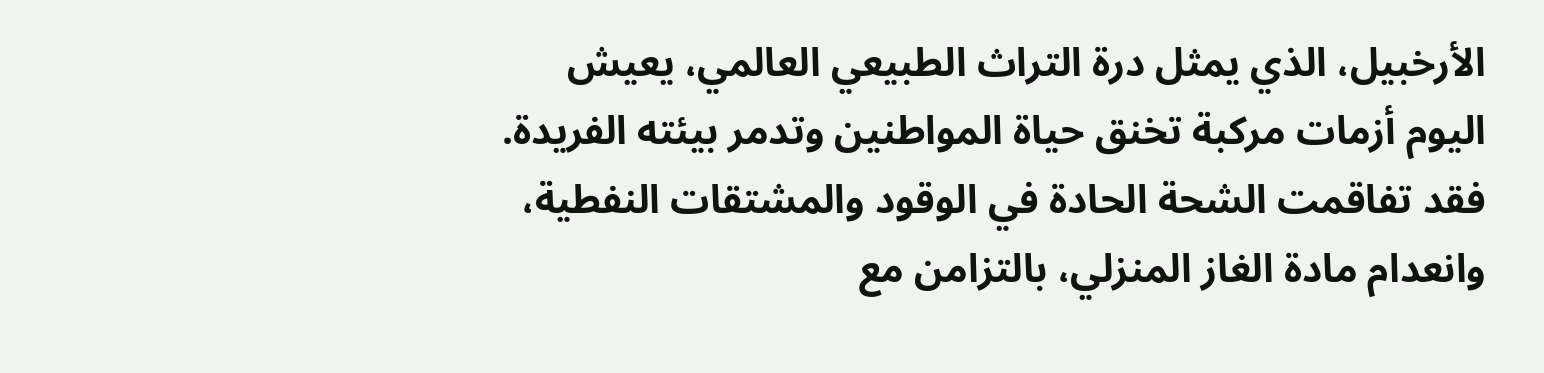الأرخبيل، الذي يمثل درة التراث الطبيعي العالمي، يعيش اليوم أزمات مركبة تخنق حياة المواطنين وتدمر بيئته الفريدة. فقد تفاقمت الشحة الحادة في الوقود والمشتقات النفطية، وانعدام مادة الغاز المنزلي، بالتزامن مع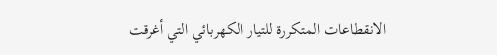الانقطاعات المتكررة للتيار الكهربائي التي أغرقت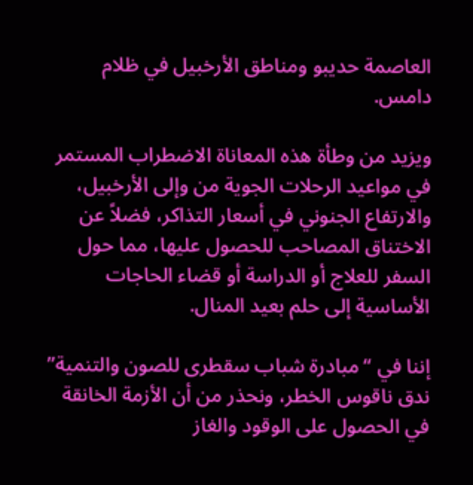العاصمة حديبو ومناطق الأرخبيل في ظلام دامس.

ويزيد من وطأة هذه المعاناة الاضطراب المستمر في مواعيد الرحلات الجوية من وإلى الأرخبيل، والارتفاع الجنوني في أسعار التذاكر، فضلاً عن الاختناق المصاحب للحصول عليها، مما حول السفر للعلاج أو الدراسة أو قضاء الحاجات الأساسية إلى حلم بعيد المنال.

إننا في “مبادرة شباب سقطرى للصون والتنمية” ندق ناقوس الخطر، ونحذر من أن الأزمة الخانقة في الحصول على الوقود والغاز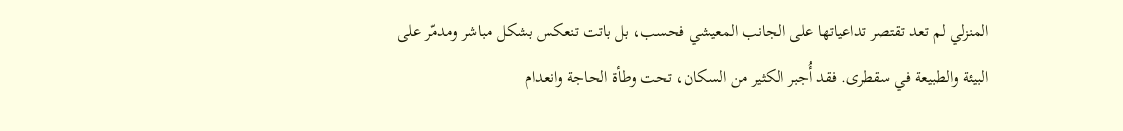المنزلي لم تعد تقتصر تداعياتها على الجانب المعيشي فحسب، بل باتت تنعكس بشكل مباشر ومدمّر على البيئة والطبيعة في سقطرى. فقد أُجبر الكثير من السكان، تحت وطأة الحاجة وانعدام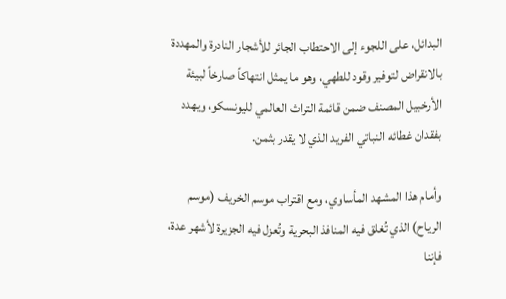البدائل، على اللجوء إلى الاحتطاب الجائر للأشجار النادرة والمهددة بالانقراض لتوفير وقود للطهي، وهو ما يمثل انتهاكاً صارخاً لبيئة الأرخبيل المصنف ضمن قائمة التراث العالمي لليونسكو، ويهدد بفقدان غطائه النباتي الفريد الذي لا يقدر بثمن.

وأمام هذا المشهد المأساوي، ومع اقتراب موسم الخريف (موسم الرياح) الذي تُغلق فيه المنافذ البحرية وتُعزل فيه الجزيرة لأشهر عدة، فإننا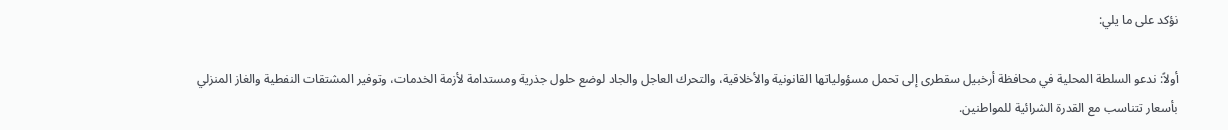نؤكد على ما يلي:

أولاً: ندعو السلطة المحلية في محافظة أرخبيل سقطرى إلى تحمل مسؤولياتها القانونية والأخلاقية، والتحرك العاجل والجاد لوضع حلول جذرية ومستدامة لأزمة الخدمات، وتوفير المشتقات النفطية والغاز المنزلي بأسعار تتناسب مع القدرة الشرائية للمواطنين.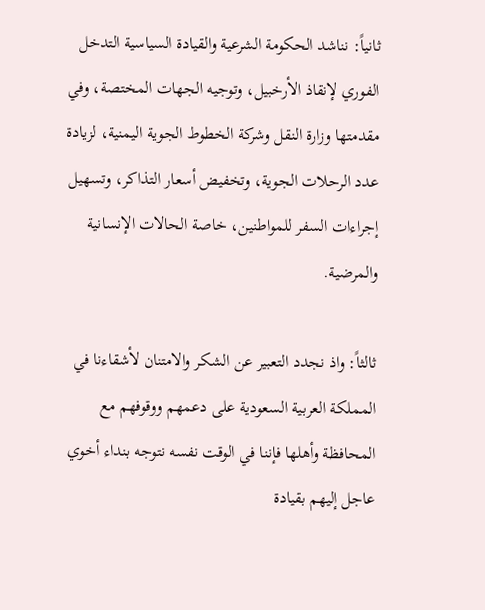ثانياً: نناشد الحكومة الشرعية والقيادة السياسية التدخل الفوري لإنقاذ الأرخبيل، وتوجيه الجهات المختصة، وفي مقدمتها وزارة النقل وشركة الخطوط الجوية اليمنية، لزيادة عدد الرحلات الجوية، وتخفيض أسعار التذاكر، وتسهيل إجراءات السفر للمواطنين، خاصة الحالات الإنسانية والمرضية.

ثالثاً: واذ نجدد التعبير عن الشكر والامتنان لأشقاءنا في المملكة العربية السعودية على دعمهم ووقوفهم مع المحافظة وأهلها فإننا في الوقت نفسه نتوجه بنداء أخوي عاجل إليهم بقيادة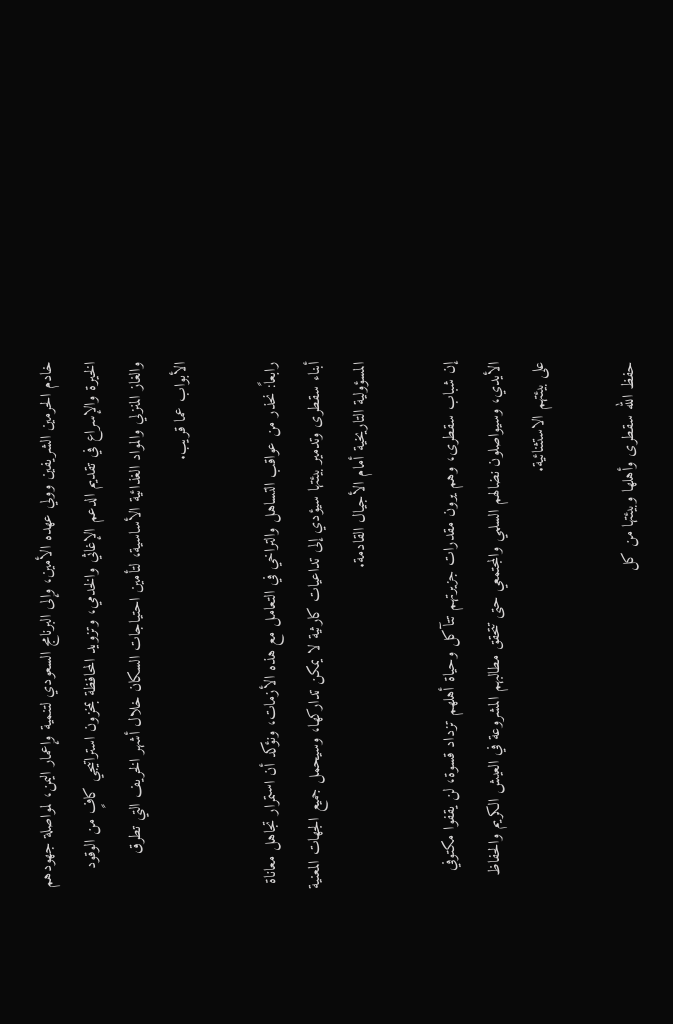خادم الحرمين الشريفين وولي عهده الأمين، وإلى البرنامج السعودي لتنمية وإعمار اليمن، لمواصلة جهودهم الخيرة والإسراع في تقديم الدعم الإغاثي والخدمي، وتزويد المحافظة بمخزون استراتيجي كافٍ من الوقود والغاز المنزلي والمواد الغذائية الأساسية، لتأمين احتياجات السكان خلال أشهر الخريف التي تطرق الأبواب عما قريب.

رابعاً: نحذر من عواقب التساهل والتراخي في التعامل مع هذه الأزمات، ونؤكد أن استمرار تجاهل معاناة أبناء سقطرى وتدمير بيئتها سيؤدي إلى تداعيات كارثية لا يمكن تداركها، وسيحمل جميع الجهات المعنية المسؤولية التاريخية أمام الأجيال القادمة.

إن شباب سقطرى، وهم يرون مقدرات جزيرتهم تتآكل وحياة أهلهم تزداد قسوة، لن يقفوا مكتوفي الأيدي، وسيواصلون نضالهم السلمي والمجتمعي حتى تتحقق مطالبهم المشروعة في العيش الكريم والحفاظ على بيئتهم الاستثنائية.

حفظ الله سقطرى وأهلها وبيئتها من كل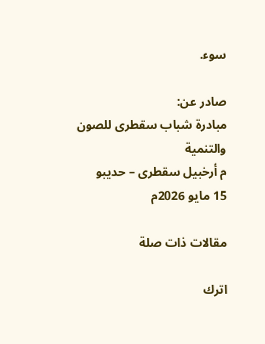سوء.

صادر عن:
مبادرة شباب سقطرى للصون والتنمية
م أرخبيل سقطرى – حديبو
15 مايو 2026م

مقالات ذات صلة

اترك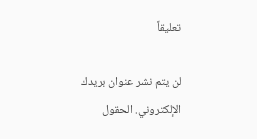تعليقاً

لن يتم نشر عنوان بريدك الإلكتروني. الحقول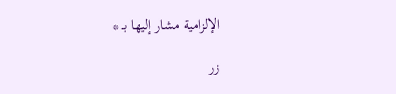الإلزامية مشار إليها بـ *

زر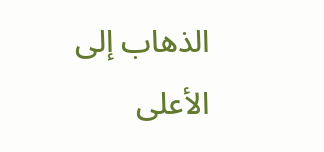الذهاب إلى الأعلى